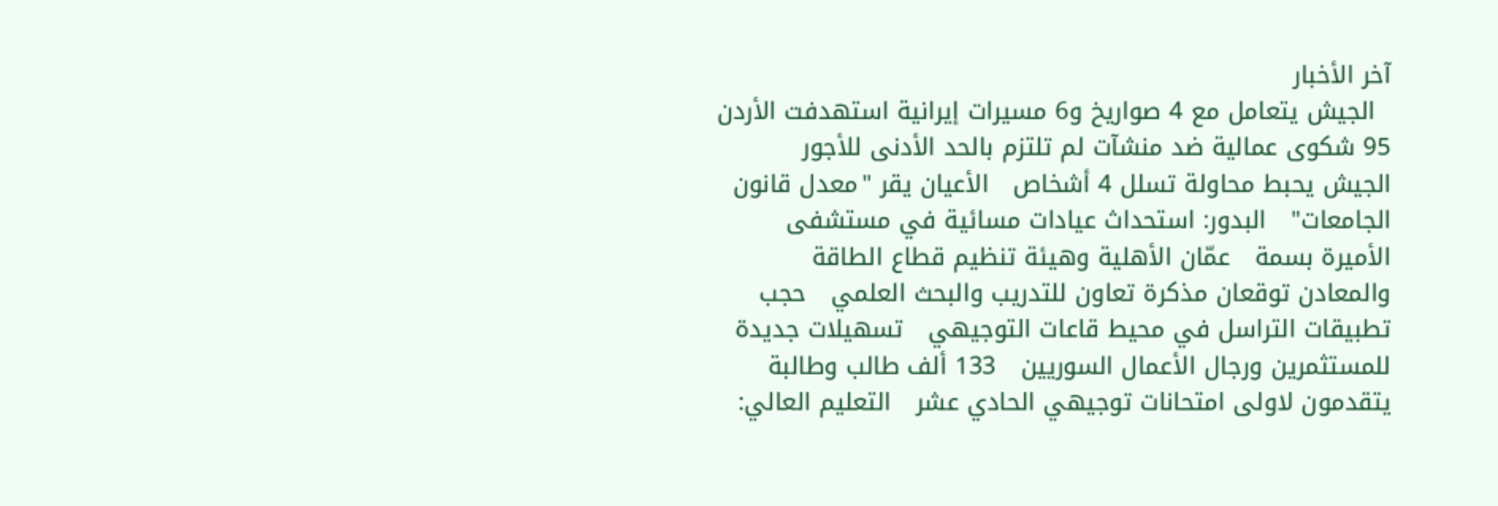آخر الأخبار
  الجيش يتعامل مع 4 صواريخ و6 مسيرات إيرانية استهدفت الأردن   95 شكوى عمالية ضد منشآت لم تلتزم بالحد الأدنى للأجور   الجيش يحبط محاولة تسلل 4 أشخاص   الأعيان يقر "معدل قانون الجامعات"   البدور: استحداث عيادات مسائية في مستشفى الأميرة بسمة   عمّان الأهلية وهيئة تنظيم قطاع الطاقة والمعادن توقعان مذكرة تعاون للتدريب والبحث العلمي   حجب تطبيقات التراسل في محيط قاعات التوجيهي   تسهيلات جديدة للمستثمرين ورجال الأعمال السوريين   133 ألف طالب وطالبة يتقدمون لاولى امتحانات توجيهي الحادي عشر   التعليم العالي: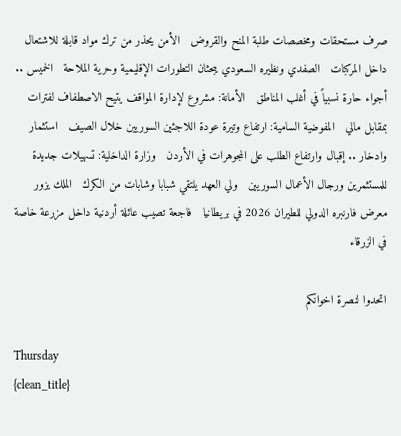صرف مستحقات ومخصصات طلبة المنح والقروض   الأمن يحذر من ترك مواد قابلة للاشتعال داخل المركبات   الصفدي ونظيره السعودي يبحثان التطورات الإقليمية وحرية الملاحة   الخميس .. أجواء حارة نسبياً في أغلب المناطق   الأمانة: مشروع لإدارة المواقف يتيح الاصطفاف لفترات بمقابل مالي   المفوضية السامية: ارتفاع وتيرة عودة اللاجئين السوريين خلال الصيف   استثمار وادخار .. إقبال وارتفاع الطلب على المجوهرات في الأردن   وزارة الداخلية: تسهيلات جديدة للمستثمرين ورجال الأعمال السوريين   ولي العهد يلتقي شبابا وشابات من الكرك   الملك يزور معرض فارنبره الدولي للطيران 2026 في بريطانيا   فاجعة تصيب عائلة أردنية داخل مزرعة خاصة في الزرقاء

اتحدوا لنصرة اخوانكم

Thursday
{clean_title}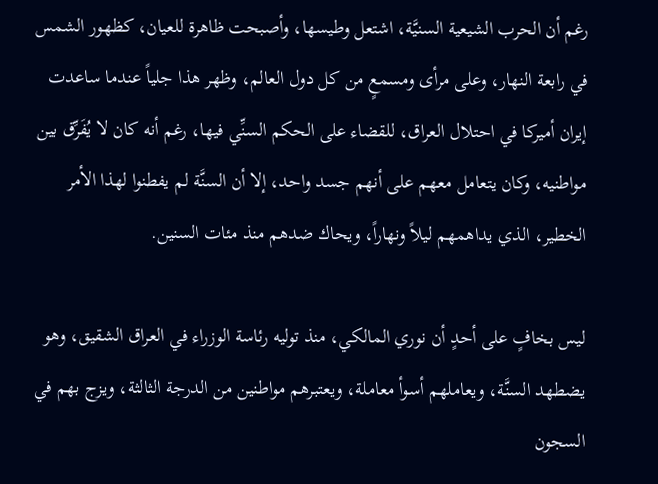رغم أن الحرب الشيعية السنيَّة، اشتعل وطيسها، وأصبحت ظاهرة للعيان، كظهور الشمس في رابعة النهار، وعلى مرأى ومسمعٍ من كل دول العالم، وظهر هذا جلياً عندما ساعدت إيران أميركا في احتلال العراق، للقضاء على الحكم السنِّي فيها، رغم أنه كان لا يُفَرِّق بين مواطنيه، وكان يتعامل معهم على أنهم جسد واحد، إلا أن السنَّة لم يفطنوا لهذا الأمر الخطير، الذي يداهمهم ليلاً ونهاراً، ويحاك ضدهم منذ مئات السنين.

ليس بخافٍ على أحدٍ أن نوري المالكي، منذ توليه رئاسة الوزراء في العراق الشقيق، وهو يضطهد السنَّة، ويعاملهم أسوأ معاملة، ويعتبرهم مواطنين من الدرجة الثالثة، ويزج بهم في السجون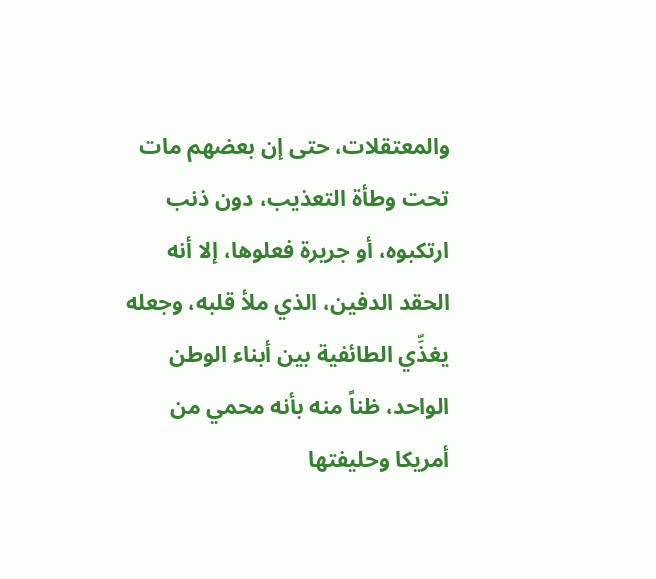والمعتقلات، حتى إن بعضهم مات تحت وطأة التعذيب، دون ذنب ارتكبوه، أو جريرة فعلوها، إلا أنه الحقد الدفين، الذي ملأ قلبه، وجعله يغذِّي الطائفية بين أبناء الوطن الواحد، ظناً منه بأنه محمي من أمريكا وحليفتها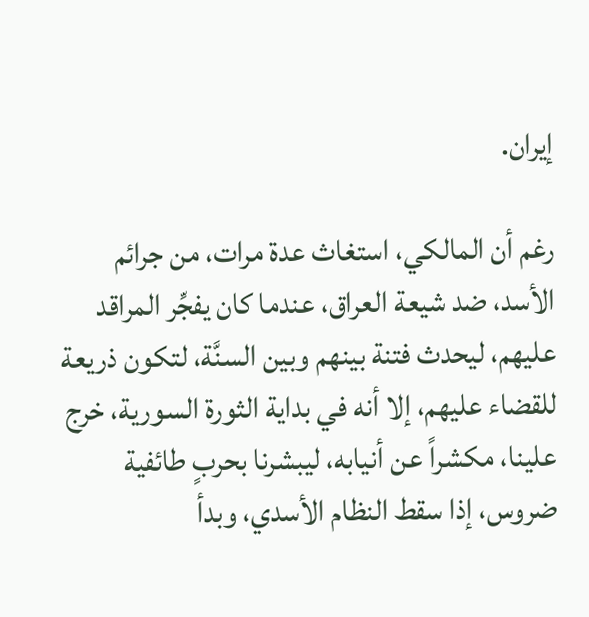إيران.

رغم أن المالكي، استغاث عدة مرات، من جرائم الأسد، ضد شيعة العراق، عندما كان يفجِّر المراقد عليهم، ليحدث فتنة بينهم وبين السنَّة، لتكون ذريعة للقضاء عليهم، إلا أنه في بداية الثورة السورية، خرج علينا، مكشراً عن أنيابه، ليبشرنا بحربٍ طائفية ضروس، إذا سقط النظام الأسدي، وبدأ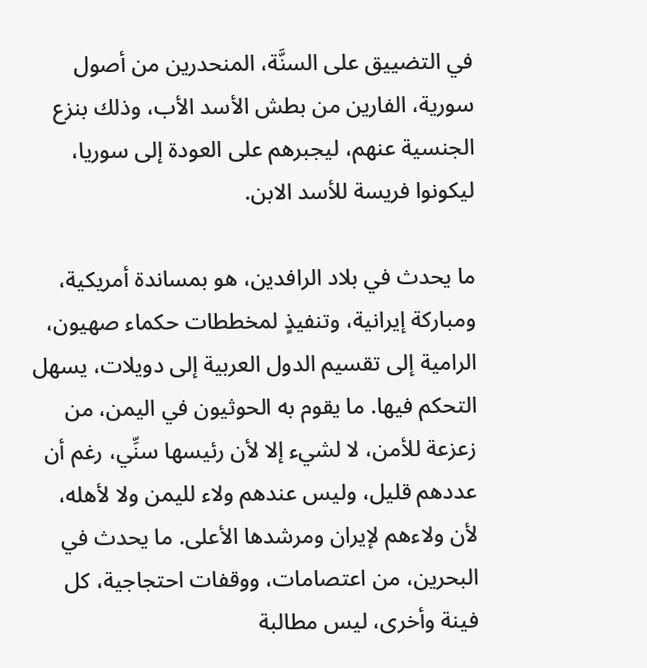في التضييق على السنَّة، المنحدرين من أصول سورية، الفارين من بطش الأسد الأب، وذلك بنزع الجنسية عنهم، ليجبرهم على العودة إلى سوريا، ليكونوا فريسة للأسد الابن.

ما يحدث في بلاد الرافدين، هو بمساندة أمريكية، ومباركة إيرانية، وتنفيذٍ لمخططات حكماء صهيون، الرامية إلى تقسيم الدول العربية إلى دويلات، يسهل التحكم فيها. ما يقوم به الحوثيون في اليمن، من زعزعة للأمن، لا لشيء إلا لأن رئيسها سنِّي، رغم أن عددهم قليل، وليس عندهم ولاء لليمن ولا لأهله، لأن ولاءهم لإيران ومرشدها الأعلى. ما يحدث في البحرين، من اعتصامات، ووقفات احتجاجية، كل فينة وأخرى، ليس مطالبة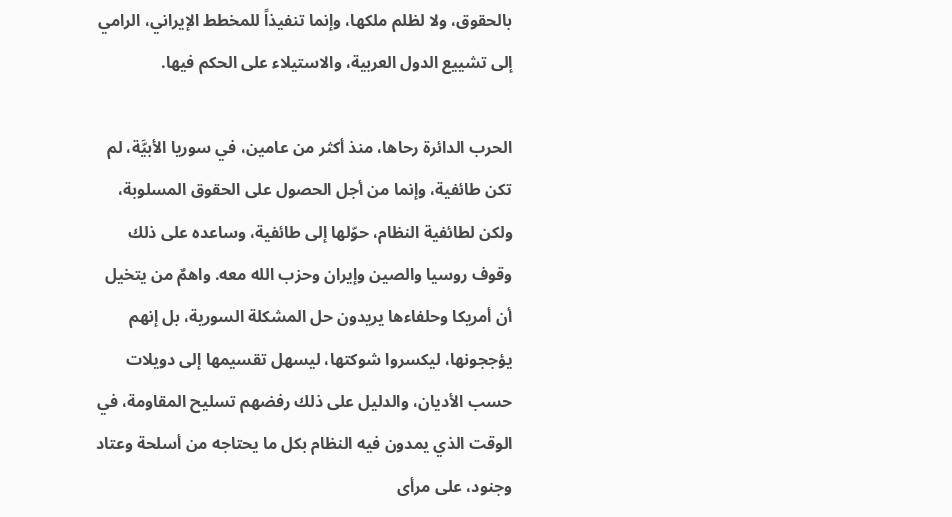بالحقوق، ولا لظلم ملكها، وإنما تنفيذاً للمخطط الإيراني، الرامي إلى تشييع الدول العربية، والاستيلاء على الحكم فيها.

الحرب الدائرة رحاها، منذ أكثر من عامين، في سوريا الأبيَّة، لم تكن طائفية، وإنما من أجل الحصول على الحقوق المسلوبة، ولكن لطائفية النظام، حوّلها إلى طائفية، وساعده على ذلك وقوف روسيا والصين وإيران وحزب الله معه. واهمٌ من يتخيل أن أمريكا وحلفاءها يريدون حل المشكلة السورية، بل إنهم يؤججونها، ليكسروا شوكتها، ليسهل تقسيمها إلى دويلات حسب الأديان، والدليل على ذلك رفضهم تسليح المقاومة، في الوقت الذي يمدون فيه النظام بكل ما يحتاجه من أسلحة وعتاد وجنود، على مرأى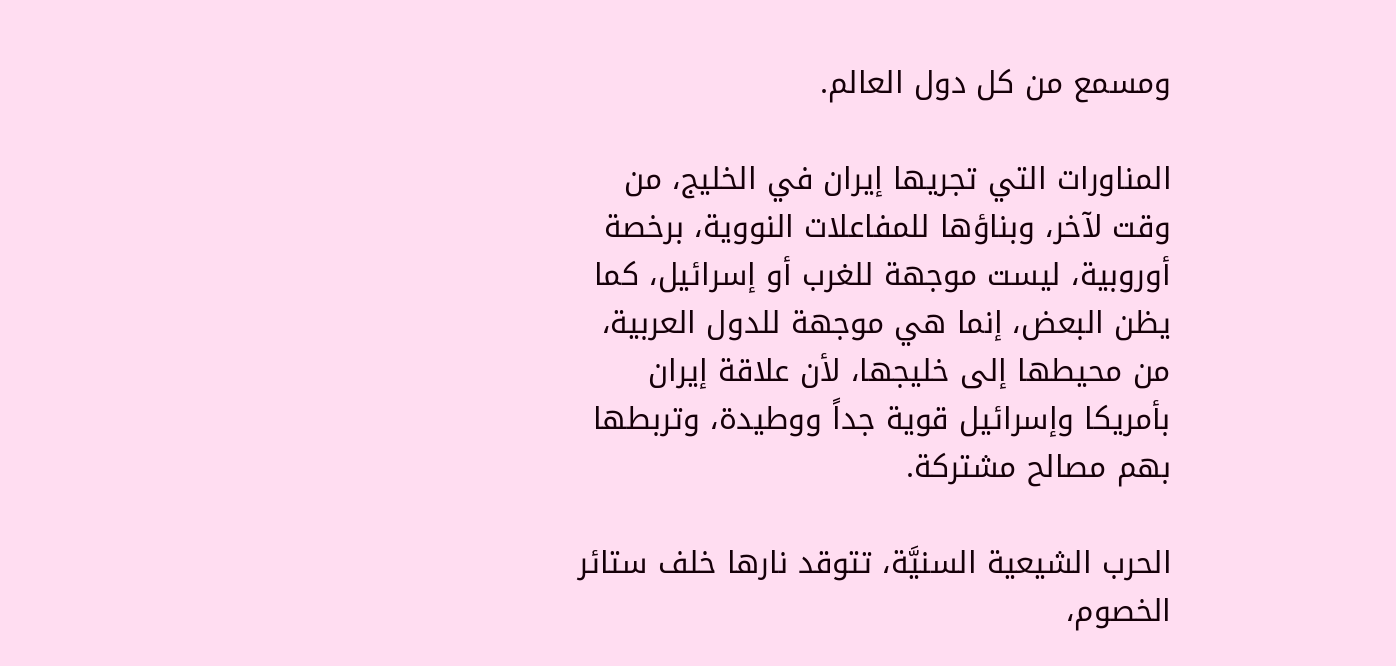ومسمع من كل دول العالم.

المناورات التي تجريها إيران في الخليج، من وقت لآخر، وبناؤها للمفاعلات النووية، برخصة أوروبية، ليست موجهة للغرب أو إسرائيل، كما يظن البعض، إنما هي موجهة للدول العربية، من محيطها إلى خليجها، لأن علاقة إيران بأمريكا وإسرائيل قوية جداً ووطيدة، وتربطها بهم مصالح مشتركة.

الحرب الشيعية السنيَّة، تتوقد نارها خلف ستائر الخصوم،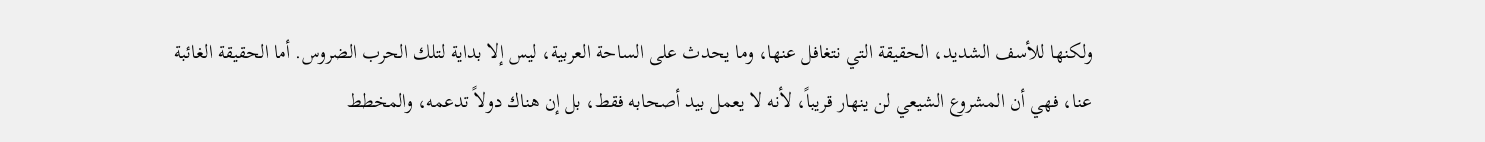ولكنها للأسف الشديد، الحقيقة التي نتغافل عنها، وما يحدث على الساحة العربية، ليس إلا بداية لتلك الحرب الضروس. أما الحقيقة الغائبة عنا، فهي أن المشروع الشيعي لن ينهار قريباً، لأنه لا يعمل بيد أصحابه فقط، بل إن هناك دولاً تدعمه، والمخطط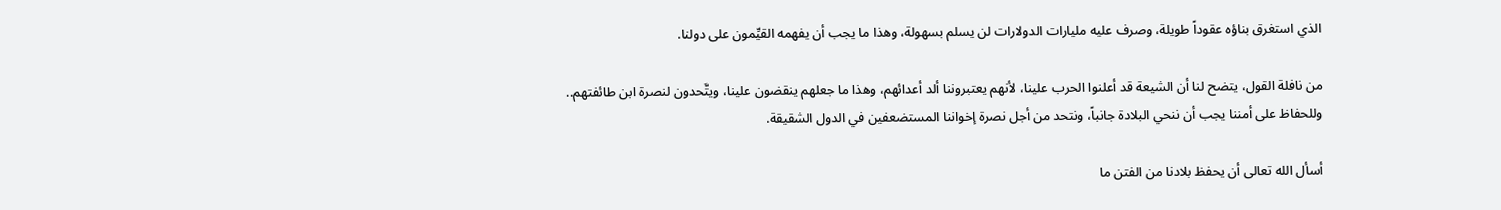الذي استغرق بناؤه عقوداً طويلة، وصرف عليه مليارات الدولارات لن يسلم بسهولة، وهذا ما يجب أن يفهمه القيِّمون على دولنا.

من نافلة القول، يتضح لنا أن الشيعة قد أعلنوا الحرب علينا، لأنهم يعتبروننا ألد أعدائهم، وهذا ما جعلهم ينقضون علينا، ويتَّحدون لنصرة ابن طائفتهم.. وللحفاظ على أمننا يجب أن ننحي البلادة جانباً، ونتحد من أجل نصرة إخواننا المستضعفين في الدول الشقيقة.

أسأل الله تعالى أن يحفظ بلادنا من الفتن ما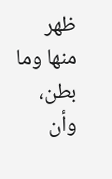ظهر منها وما بطن، وأن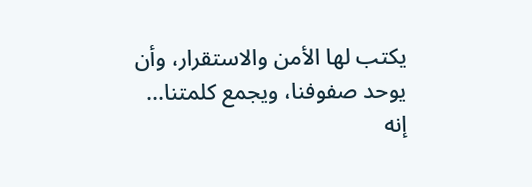يكتب لها الأمن والاستقرار، وأن يوحد صفوفنا، ويجمع كلمتنا... إنه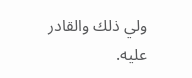ولي ذلك والقادر عليه.